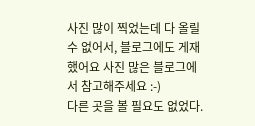사진 많이 찍었는데 다 올릴 수 없어서, 블로그에도 게재했어요 사진 많은 블로그에서 참고해주세요 :-)
다른 곳을 볼 필요도 없었다.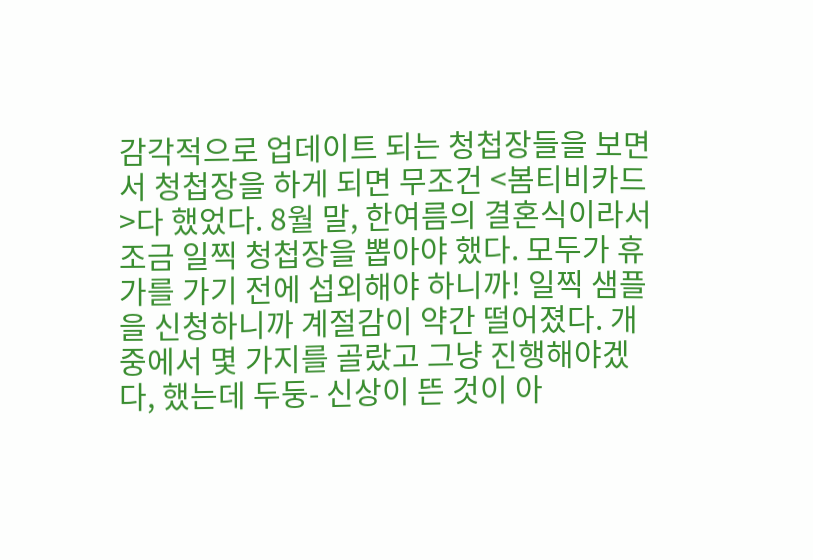감각적으로 업데이트 되는 청첩장들을 보면서 청첩장을 하게 되면 무조건 <봄티비카드>다 했었다. 8월 말, 한여름의 결혼식이라서 조금 일찍 청첩장을 뽑아야 했다. 모두가 휴가를 가기 전에 섭외해야 하니까! 일찍 샘플을 신청하니까 계절감이 약간 떨어졌다. 개중에서 몇 가지를 골랐고 그냥 진행해야겠다, 했는데 두둥- 신상이 뜬 것이 아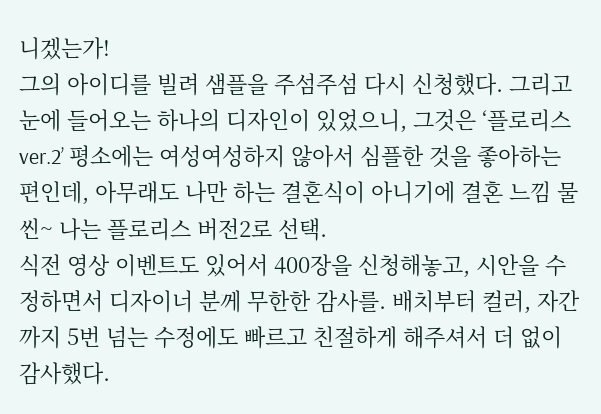니겠는가!
그의 아이디를 빌려 샘플을 주섬주섬 다시 신청했다. 그리고 눈에 들어오는 하나의 디자인이 있었으니, 그것은 ‘플로리스 ver.2’ 평소에는 여성여성하지 않아서 심플한 것을 좋아하는 편인데, 아무래도 나만 하는 결혼식이 아니기에 결혼 느낌 물씬~ 나는 플로리스 버전2로 선택.
식전 영상 이벤트도 있어서 400장을 신청해놓고, 시안을 수정하면서 디자이너 분께 무한한 감사를. 배치부터 컬러, 자간까지 5번 넘는 수정에도 빠르고 친절하게 해주셔서 더 없이 감사했다.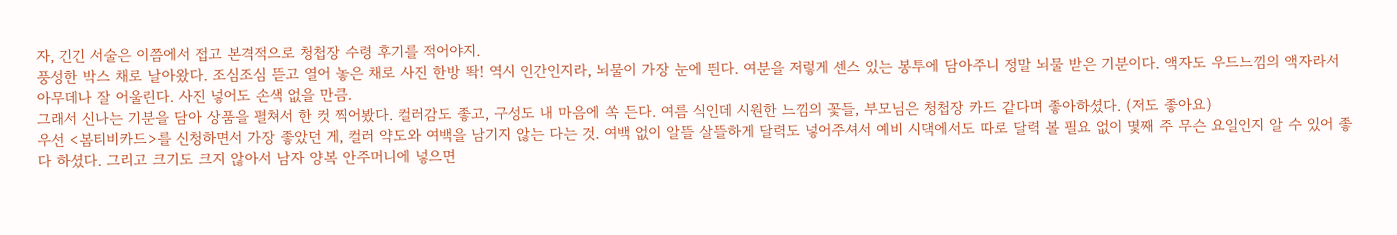자, 긴긴 서술은 이쯤에서 접고 본격적으로 청첩장 수령 후기를 적어야지.
풍성한 박스 채로 날아왔다. 조심조심 뜯고 열어 놓은 채로 사진 한방 똭! 역시 인간인지라, 뇌물이 가장 눈에 띈다. 여분을 저렇게 센스 있는 봉투에 담아주니 정말 뇌물 받은 기분이다. 액자도 우드느낌의 액자라서 아무데나 잘 어울린다. 사진 넣어도 손색 없을 만큼.
그래서 신나는 기분을 담아 상품을 펼쳐서 한 컷 찍어봤다. 컬러감도 좋고, 구성도 내 마음에 쏙 든다. 여름 식인데 시원한 느낌의 꽃들, 부모님은 청첩장 카드 같다며 좋아하셨다. (저도 좋아요)
우선 <봄티비카드>를 신청하면서 가장 좋았던 게, 컬러 약도와 여백을 남기지 않는 다는 것. 여백 없이 알뜰 살뜰하게 달력도 넣어주셔서 예비 시댁에서도 따로 달력 볼 필요 없이 몇째 주 무슨 요일인지 알 수 있어 좋다 하셨다. 그리고 크기도 크지 않아서 남자 양복 안주머니에 넣으면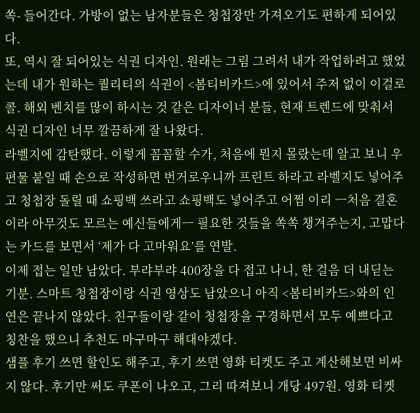쏙- 들어간다. 가방이 없는 남자분들은 청첩장만 가져오기도 편하게 되어있다.
또, 역시 잘 되어있는 식권 디자인. 원래는 그림 그려서 내가 작업하려고 했었는데 내가 원하는 퀄리티의 식권이 <봄티비카드>에 있어서 주저 없이 이걸로 콜. 해외 벤치를 많이 하시는 것 같은 디자이너 분들, 현재 트렌드에 맞춰서 식권 디자인 너무 깔끔하게 잘 나왔다.
라벨지에 감탄했다. 이렇게 꼼꼼할 수가, 처음에 뭔지 몰랐는데 알고 보니 우편물 붙일 때 손으로 작성하면 번거로우니까 프린트 하라고 라벨지도 넣어주고 청첩장 돌릴 때 쇼핑백 쓰라고 쇼핑백도 넣어주고 어쩜 이리 ㅡ처음 결혼이라 아무것도 모르는 예신들에게ㅡ 필요한 것들을 쏙쏙 챙겨주는지, 고맙다는 카드를 보면서 ‘제가 다 고마워요’를 연발.
이제 접는 일만 남았다. 부랴부랴 400장을 다 접고 나니, 한 걸음 더 내딛는 기분. 스마트 청첩장이랑 식권 영상도 남았으니 아직 <봄티비카드>와의 인연은 끝나지 않았다. 친구들이랑 같이 청첩장을 구경하면서 모두 예쁘다고 칭찬을 했으니 추천도 마구마구 해대야겠다.
샘플 후기 쓰면 할인도 해주고, 후기 쓰면 영화 티켓도 주고 계산해보면 비싸지 않다. 후기만 써도 쿠폰이 나오고, 그리 따져보니 개당 497원. 영화 티켓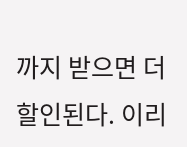까지 받으면 더 할인된다. 이리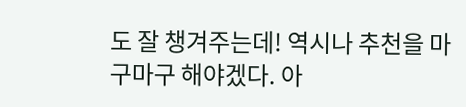도 잘 챙겨주는데! 역시나 추천을 마구마구 해야겠다. 아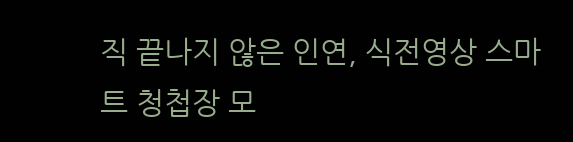직 끝나지 않은 인연, 식전영상 스마트 청첩장 모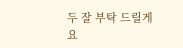두 잘 부탁 드릴게요